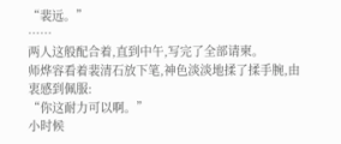“裴远。”
……
两人这般配合着,直到中午,写完了全部请柬。
师烨容看着裴清石放下笔,神色淡淡地揉了揉手腕,由衷感到佩服:
“你这耐力可以啊。”
小时候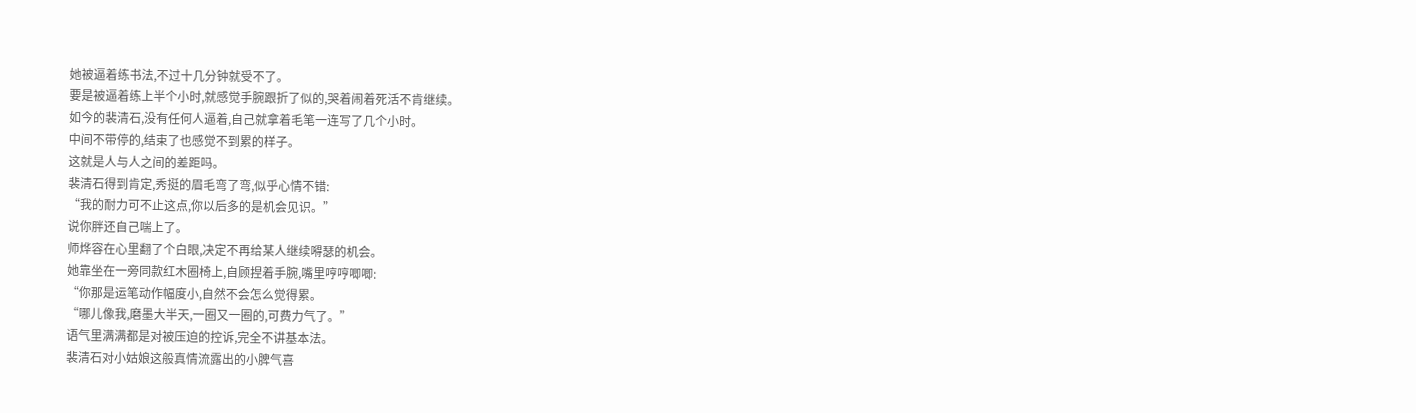她被逼着练书法,不过十几分钟就受不了。
要是被逼着练上半个小时,就感觉手腕跟折了似的,哭着闹着死活不肯继续。
如今的裴清石,没有任何人逼着,自己就拿着毛笔一连写了几个小时。
中间不带停的,结束了也感觉不到累的样子。
这就是人与人之间的差距吗。
裴清石得到肯定,秀挺的眉毛弯了弯,似乎心情不错:
“我的耐力可不止这点,你以后多的是机会见识。”
说你胖还自己喘上了。
师烨容在心里翻了个白眼,决定不再给某人继续嘚瑟的机会。
她靠坐在一旁同款红木圈椅上,自顾捏着手腕,嘴里哼哼唧唧:
“你那是运笔动作幅度小,自然不会怎么觉得累。
“哪儿像我,磨墨大半天,一圈又一圈的,可费力气了。”
语气里满满都是对被压迫的控诉,完全不讲基本法。
裴清石对小姑娘这般真情流露出的小脾气喜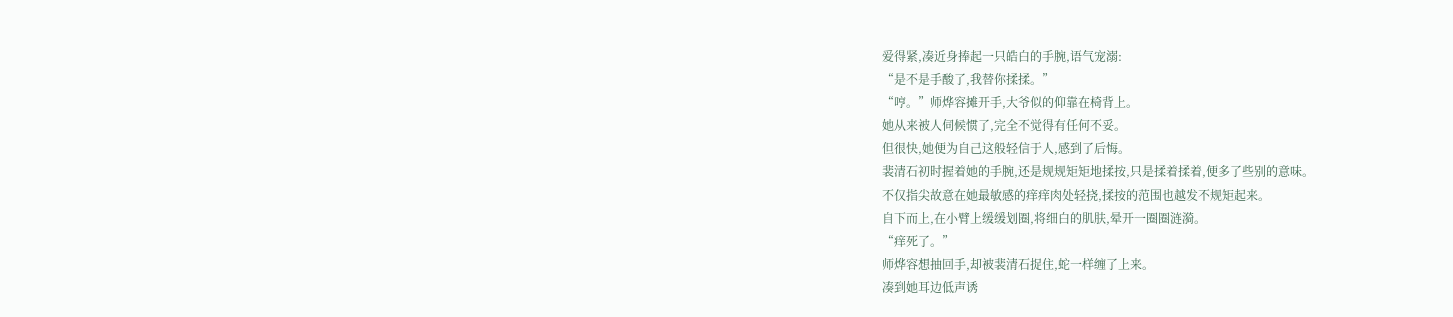爱得紧,凑近身捧起一只皓白的手腕,语气宠溺:
“是不是手酸了,我替你揉揉。”
“哼。”师烨容摊开手,大爷似的仰靠在椅背上。
她从来被人伺候惯了,完全不觉得有任何不妥。
但很快,她便为自己这般轻信于人,感到了后悔。
裴清石初时握着她的手腕,还是规规矩矩地揉按,只是揉着揉着,便多了些别的意味。
不仅指尖故意在她最敏感的痒痒肉处轻挠,揉按的范围也越发不规矩起来。
自下而上,在小臂上缓缓划圈,将细白的肌肤,晕开一圈圈涟漪。
“痒死了。”
师烨容想抽回手,却被裴清石捉住,蛇一样缠了上来。
凑到她耳边低声诱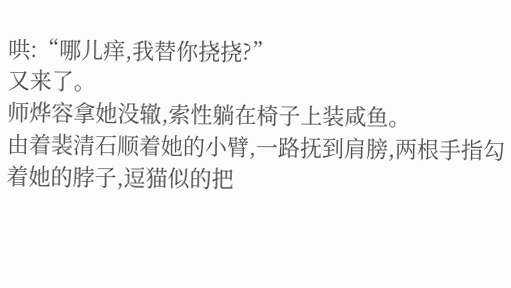哄:“哪儿痒,我替你挠挠?”
又来了。
师烨容拿她没辙,索性躺在椅子上装咸鱼。
由着裴清石顺着她的小臂,一路抚到肩膀,两根手指勾着她的脖子,逗猫似的把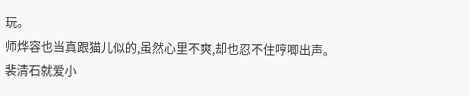玩。
师烨容也当真跟猫儿似的,虽然心里不爽,却也忍不住哼唧出声。
裴清石就爱小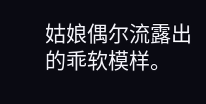姑娘偶尔流露出的乖软模样。